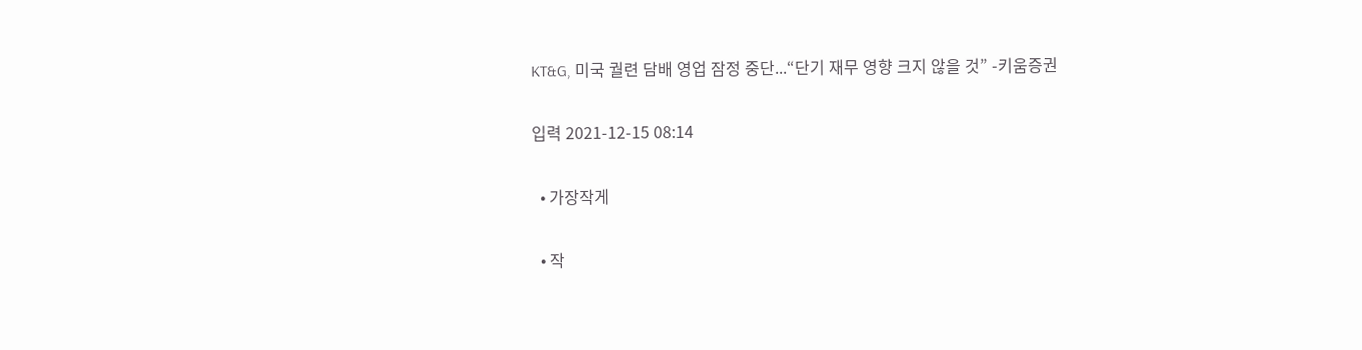KT&G, 미국 궐련 담배 영업 잠정 중단...“단기 재무 영향 크지 않을 것” -키움증권

입력 2021-12-15 08:14

  • 가장작게

  • 작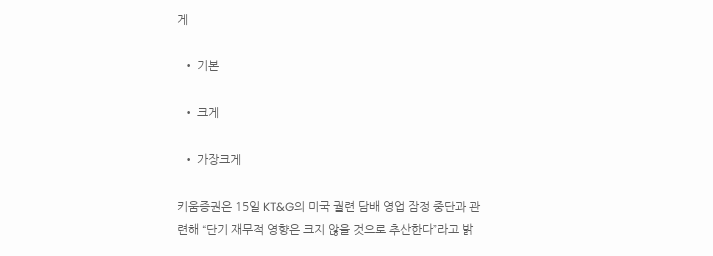게

  • 기본

  • 크게

  • 가장크게

키움증권은 15일 KT&G의 미국 궐련 담배 영업 잠정 중단과 관련해 “단기 재무적 영향은 크지 않을 것으로 추산한다”라고 밝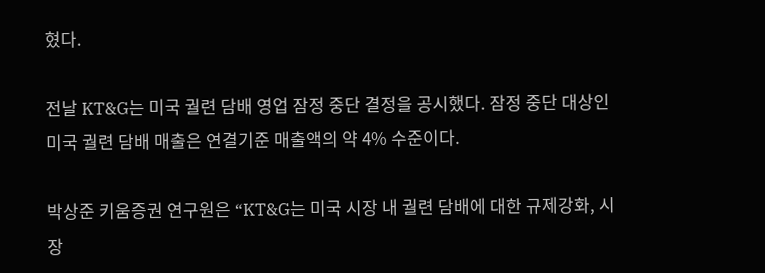혔다.

전날 KT&G는 미국 궐련 담배 영업 잠정 중단 결정을 공시했다. 잠정 중단 대상인 미국 궐련 담배 매출은 연결기준 매출액의 약 4% 수준이다.

박상준 키움증권 연구원은 “KT&G는 미국 시장 내 궐련 담배에 대한 규제강화, 시장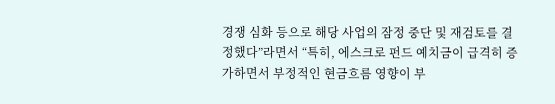경쟁 심화 등으로 해당 사업의 잠정 중단 및 재검토를 결정했다”라면서 “특히, 에스크로 펀드 예치금이 급격히 증가하면서 부정적인 현금흐름 영향이 부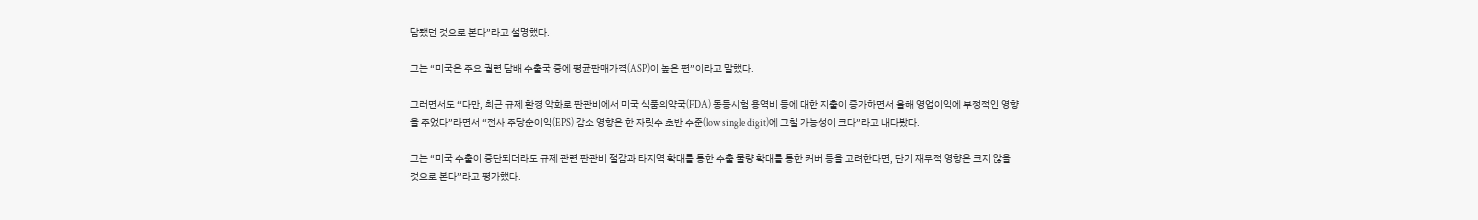담됐던 것으로 본다”라고 설명했다.

그는 “미국은 주요 궐련 담배 수출국 중에 평균판매가격(ASP)이 높은 편”이라고 말했다.

그러면서도 “다만, 최근 규제 환경 악화로 판관비에서 미국 식품의약국(FDA) 동등시험 용역비 등에 대한 지출이 증가하면서 올해 영업이익에 부정적인 영향을 주었다”라면서 “전사 주당순이익(EPS) 감소 영향은 한 자릿수 초반 수준(low single digit)에 그칠 가능성이 크다”라고 내다봤다.

그는 “미국 수출이 중단되더라도 규제 관련 판관비 절감과 타지역 확대를 통한 수출 물량 확대를 통한 커버 등을 고려한다면, 단기 재무적 영향은 크지 않을 것으로 본다”라고 평가했다.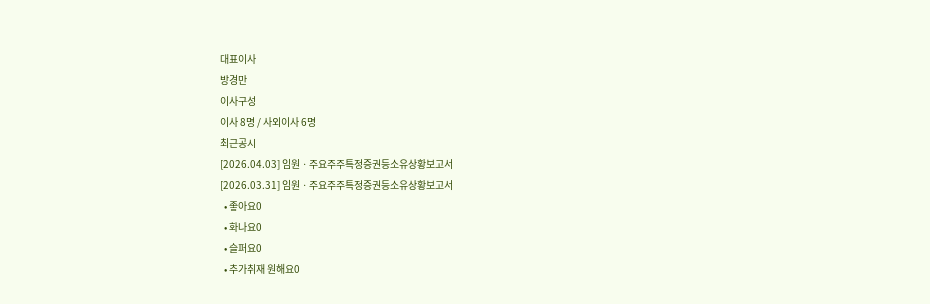대표이사
방경만
이사구성
이사 8명 / 사외이사 6명
최근공시
[2026.04.03] 임원ㆍ주요주주특정증권등소유상황보고서
[2026.03.31] 임원ㆍ주요주주특정증권등소유상황보고서
  • 좋아요0
  • 화나요0
  • 슬퍼요0
  • 추가취재 원해요0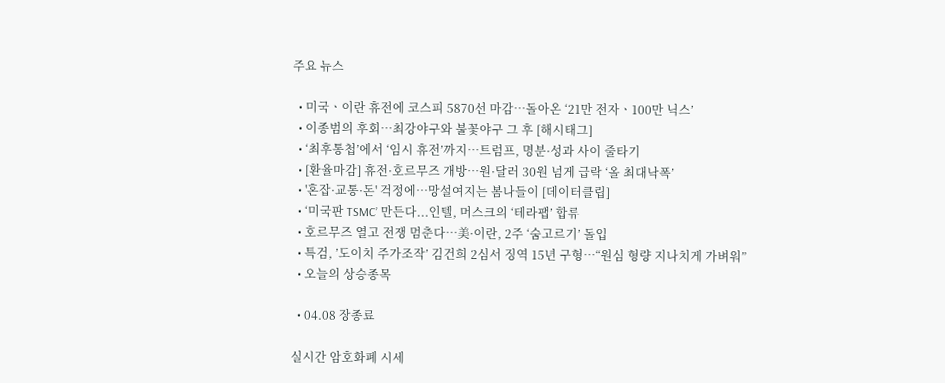주요 뉴스

  • 미국ㆍ이란 휴전에 코스피 5870선 마감⋯돌아온 ‘21만 전자ㆍ100만 닉스’
  • 이종범의 후회…최강야구와 불꽃야구 그 후 [해시태그]
  • ‘최후통첩’에서 ‘임시 휴전’까지…트럼프, 명분·성과 사이 줄타기
  • [환율마감] 휴전·호르무즈 개방…원·달러 30원 넘게 급락 ‘올 최대낙폭’
  • '혼잡·교통·돈' 걱정에…망설여지는 봄나들이 [데이터클립]
  • ‘미국판 TSMC’ 만든다...인텔, 머스크의 ‘테라팹’ 합류
  • 호르무즈 열고 전쟁 멈춘다…美·이란, 2주 ‘숨고르기’ 돌입
  • 특검, ’도이치 주가조작’ 김건희 2심서 징역 15년 구형…“원심 형량 지나치게 가벼워”
  • 오늘의 상승종목

  • 04.08 장종료

실시간 암호화폐 시세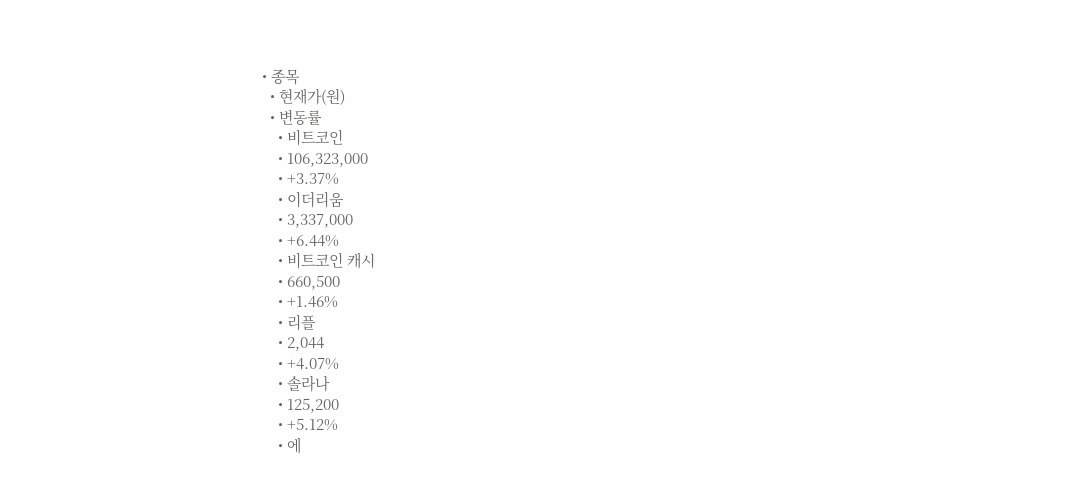• 종목
  • 현재가(원)
  • 변동률
    • 비트코인
    • 106,323,000
    • +3.37%
    • 이더리움
    • 3,337,000
    • +6.44%
    • 비트코인 캐시
    • 660,500
    • +1.46%
    • 리플
    • 2,044
    • +4.07%
    • 솔라나
    • 125,200
    • +5.12%
    • 에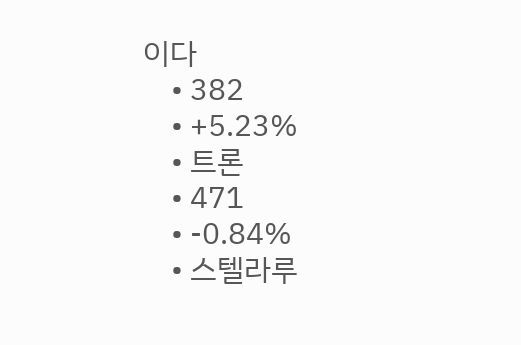이다
    • 382
    • +5.23%
    • 트론
    • 471
    • -0.84%
    • 스텔라루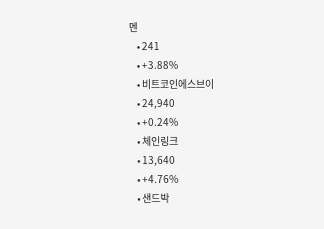멘
    • 241
    • +3.88%
    • 비트코인에스브이
    • 24,940
    • +0.24%
    • 체인링크
    • 13,640
    • +4.76%
    • 샌드박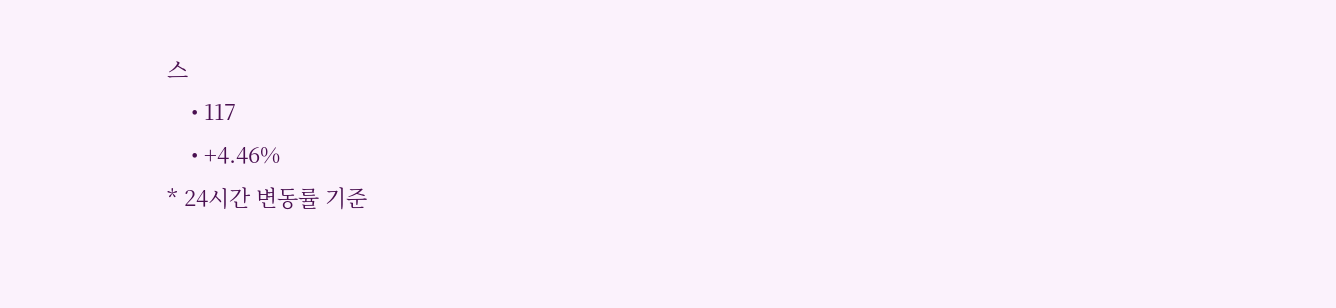스
    • 117
    • +4.46%
* 24시간 변동률 기준